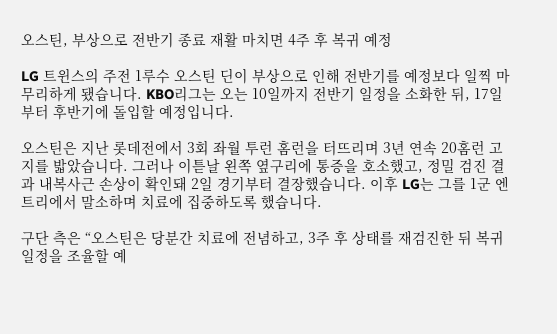오스틴, 부상으로 전반기 종료 재활 마치면 4주 후 복귀 예정

LG 트윈스의 주전 1루수 오스틴 딘이 부상으로 인해 전반기를 예정보다 일찍 마무리하게 됐습니다. KBO리그는 오는 10일까지 전반기 일정을 소화한 뒤, 17일부터 후반기에 돌입할 예정입니다.

오스틴은 지난 롯데전에서 3회 좌월 투런 홈런을 터뜨리며 3년 연속 20홈런 고지를 밟았습니다. 그러나 이튿날 왼쪽 옆구리에 통증을 호소했고, 정밀 검진 결과 내복사근 손상이 확인돼 2일 경기부터 결장했습니다. 이후 LG는 그를 1군 엔트리에서 말소하며 치료에 집중하도록 했습니다.

구단 측은 “오스틴은 당분간 치료에 전념하고, 3주 후 상태를 재검진한 뒤 복귀 일정을 조율할 예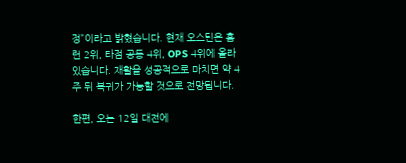정”이라고 밝혔습니다. 현재 오스틴은 홈런 2위, 타점 공동 4위, OPS 4위에 올라 있습니다. 재활을 성공적으로 마치면 약 4주 뒤 복귀가 가능할 것으로 전망됩니다.

한편, 오는 12일 대전에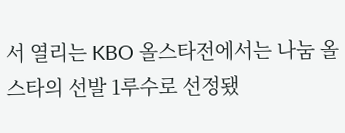서 열리는 KBO 올스타전에서는 나눔 올스타의 선발 1루수로 선정됐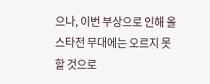으나, 이번 부상으로 인해 올스타전 무대에는 오르지 못할 것으로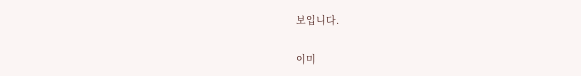보입니다.

이미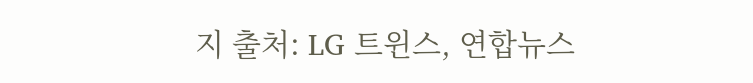지 출처: LG 트윈스, 연합뉴스